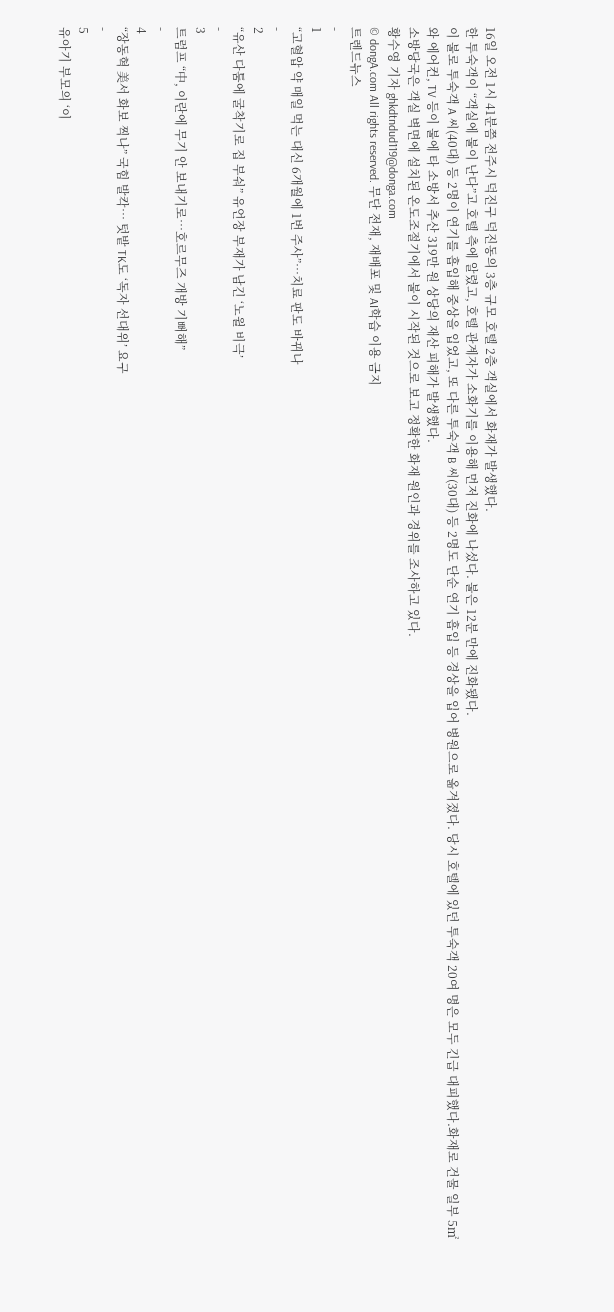16일 오전 1시 41분쯤 전주시 덕진구 덕진동의 3층 규모 호텔 2층 객실에서 화재가 발생했다.
한 투숙객이 “객실에 불이 난다”고 호텔 측에 알렸고, 호텔 관계자가 소화기를 이용해 먼저 진화에 나섰다. 불은 12분 만에 진화됐다.
이 불로 투숙객 A 씨(40대) 등 2명이 연기를 흡입해 중상을 입었고, 또 다른 투숙객 B 씨(30대) 등 2명도 단순 연기 흡입 등 경상을 입어 병원으로 옮겨졌다. 당시 호텔에 있던 투숙객 20여 명은 모두 긴급 대피했다.화재로 건물 일부 5㎡와 에어컨, TV 등이 불에 타 소방서 추산 319만 원 상당의 재산 피해가 발생했다.
소방당국은 객실 벽면에 설치된 온도조절기에서 불이 시작된 것으로 보고 정확한 화재 원인과 경위를 조사하고 있다.
황수영 기자 ghkdtndud119@donga.com
© dongA.com All rights reserved. 무단 전재, 재배포 및 AI학습 이용 금지
트렌드뉴스
-
1
“고혈압 약 매일 먹는 대신 6개월에 1번 주사”…치료 판도 바뀌나
-
2
“유산 다툼에 굴착기로 집 부숴” 유언장 부재가 남긴 ‘노윌 비극’
-
3
트럼프 “中, 이란에 무기 안 보내기로…호르무즈 개방 기뻐해”
-
4
“장동혁 美서 화보 찍나” 국힘 발칵… 텃밭 TK도 ‘독자 선대위’ 요구
-
5
유아기 부모의 ‘이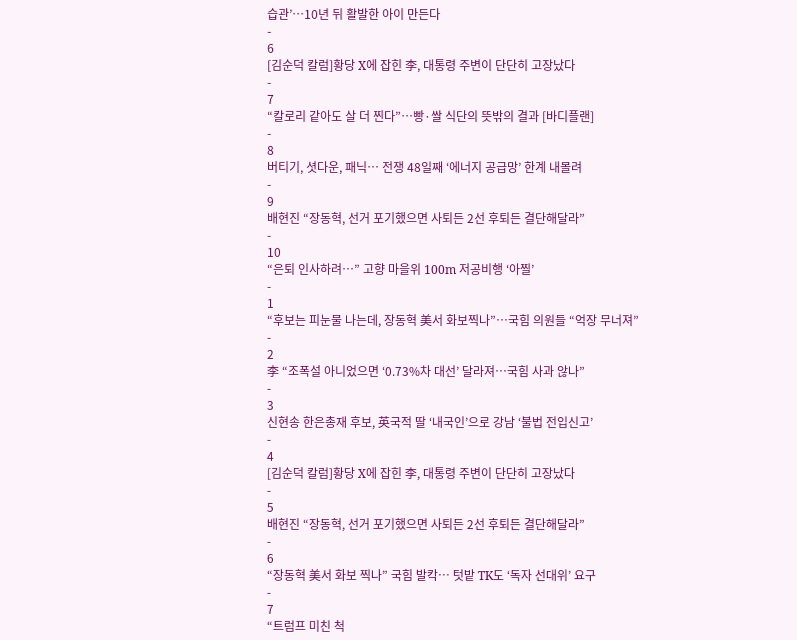습관’…10년 뒤 활발한 아이 만든다
-
6
[김순덕 칼럼]황당 X에 잡힌 李, 대통령 주변이 단단히 고장났다
-
7
“칼로리 같아도 살 더 찐다”…빵·쌀 식단의 뜻밖의 결과 [바디플랜]
-
8
버티기, 셧다운, 패닉… 전쟁 48일째 ‘에너지 공급망’ 한계 내몰려
-
9
배현진 “장동혁, 선거 포기했으면 사퇴든 2선 후퇴든 결단해달라”
-
10
“은퇴 인사하려…” 고향 마을위 100m 저공비행 ‘아찔’
-
1
“후보는 피눈물 나는데, 장동혁 美서 화보찍나”…국힘 의원들 “억장 무너져”
-
2
李 “조폭설 아니었으면 ‘0.73%차 대선’ 달라져…국힘 사과 않나”
-
3
신현송 한은총재 후보, 英국적 딸 ‘내국인’으로 강남 ‘불법 전입신고’
-
4
[김순덕 칼럼]황당 X에 잡힌 李, 대통령 주변이 단단히 고장났다
-
5
배현진 “장동혁, 선거 포기했으면 사퇴든 2선 후퇴든 결단해달라”
-
6
“장동혁 美서 화보 찍나” 국힘 발칵… 텃밭 TK도 ‘독자 선대위’ 요구
-
7
“트럼프 미친 척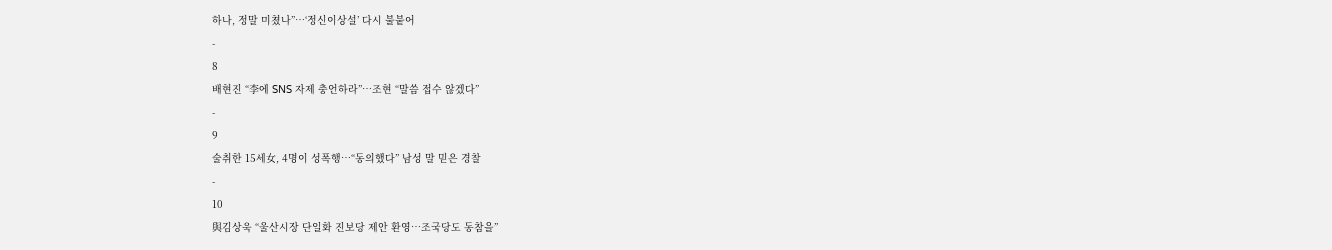하나, 정말 미쳤나”…‘정신이상설’ 다시 불붙어
-
8
배현진 “李에 SNS 자제 충언하라”…조현 “말씀 접수 않겠다”
-
9
술취한 15세女, 4명이 성폭행…“동의했다” 남성 말 믿은 경찰
-
10
與김상욱 “울산시장 단일화 진보당 제안 환영…조국당도 동참을”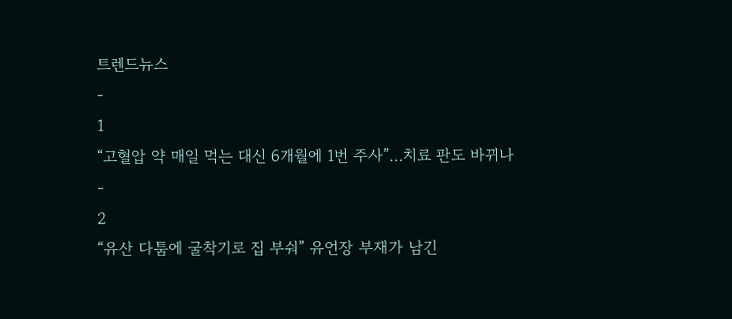트렌드뉴스
-
1
“고혈압 약 매일 먹는 대신 6개월에 1번 주사”…치료 판도 바뀌나
-
2
“유산 다툼에 굴착기로 집 부숴” 유언장 부재가 남긴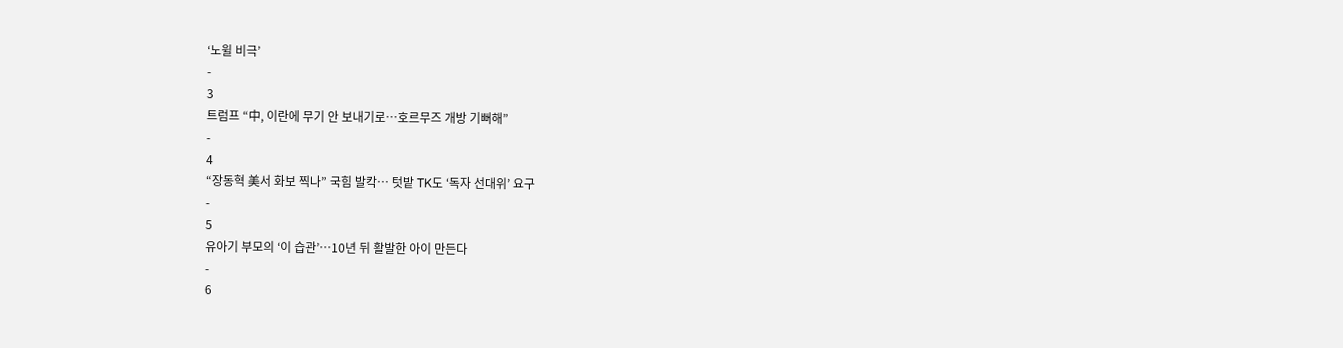‘노윌 비극’
-
3
트럼프 “中, 이란에 무기 안 보내기로…호르무즈 개방 기뻐해”
-
4
“장동혁 美서 화보 찍나” 국힘 발칵… 텃밭 TK도 ‘독자 선대위’ 요구
-
5
유아기 부모의 ‘이 습관’…10년 뒤 활발한 아이 만든다
-
6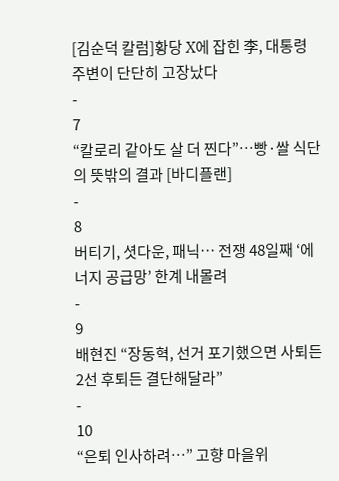[김순덕 칼럼]황당 X에 잡힌 李, 대통령 주변이 단단히 고장났다
-
7
“칼로리 같아도 살 더 찐다”…빵·쌀 식단의 뜻밖의 결과 [바디플랜]
-
8
버티기, 셧다운, 패닉… 전쟁 48일째 ‘에너지 공급망’ 한계 내몰려
-
9
배현진 “장동혁, 선거 포기했으면 사퇴든 2선 후퇴든 결단해달라”
-
10
“은퇴 인사하려…” 고향 마을위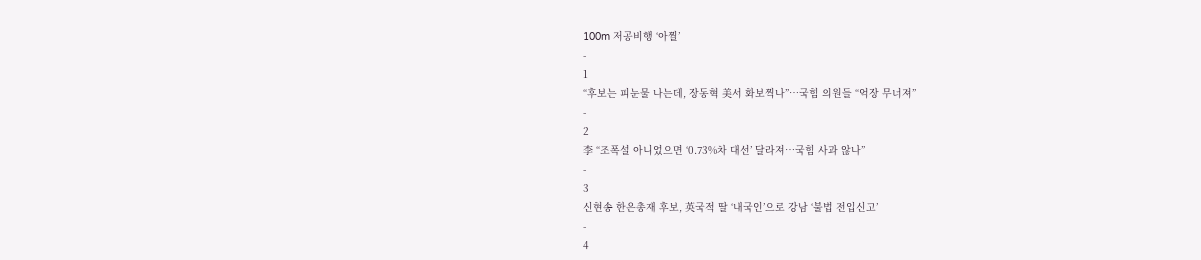100m 저공비행 ‘아찔’
-
1
“후보는 피눈물 나는데, 장동혁 美서 화보찍나”…국힘 의원들 “억장 무너져”
-
2
李 “조폭설 아니었으면 ‘0.73%차 대선’ 달라져…국힘 사과 않나”
-
3
신현송 한은총재 후보, 英국적 딸 ‘내국인’으로 강남 ‘불법 전입신고’
-
4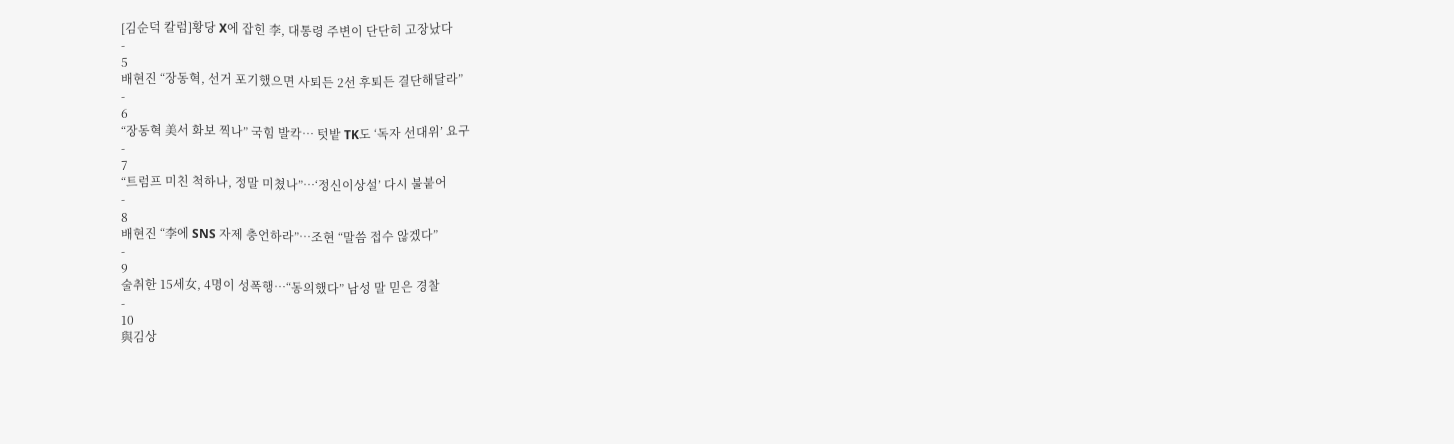[김순덕 칼럼]황당 X에 잡힌 李, 대통령 주변이 단단히 고장났다
-
5
배현진 “장동혁, 선거 포기했으면 사퇴든 2선 후퇴든 결단해달라”
-
6
“장동혁 美서 화보 찍나” 국힘 발칵… 텃밭 TK도 ‘독자 선대위’ 요구
-
7
“트럼프 미친 척하나, 정말 미쳤나”…‘정신이상설’ 다시 불붙어
-
8
배현진 “李에 SNS 자제 충언하라”…조현 “말씀 접수 않겠다”
-
9
술취한 15세女, 4명이 성폭행…“동의했다” 남성 말 믿은 경찰
-
10
與김상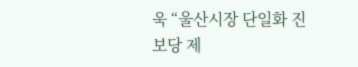욱 “울산시장 단일화 진보당 제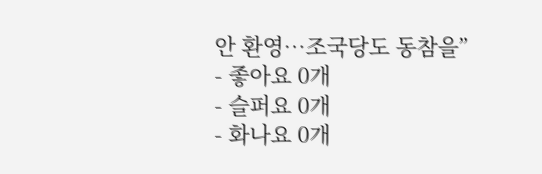안 환영…조국당도 동참을”
- 좋아요 0개
- 슬퍼요 0개
- 화나요 0개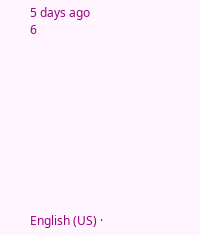5 days ago
6










English (US) ·